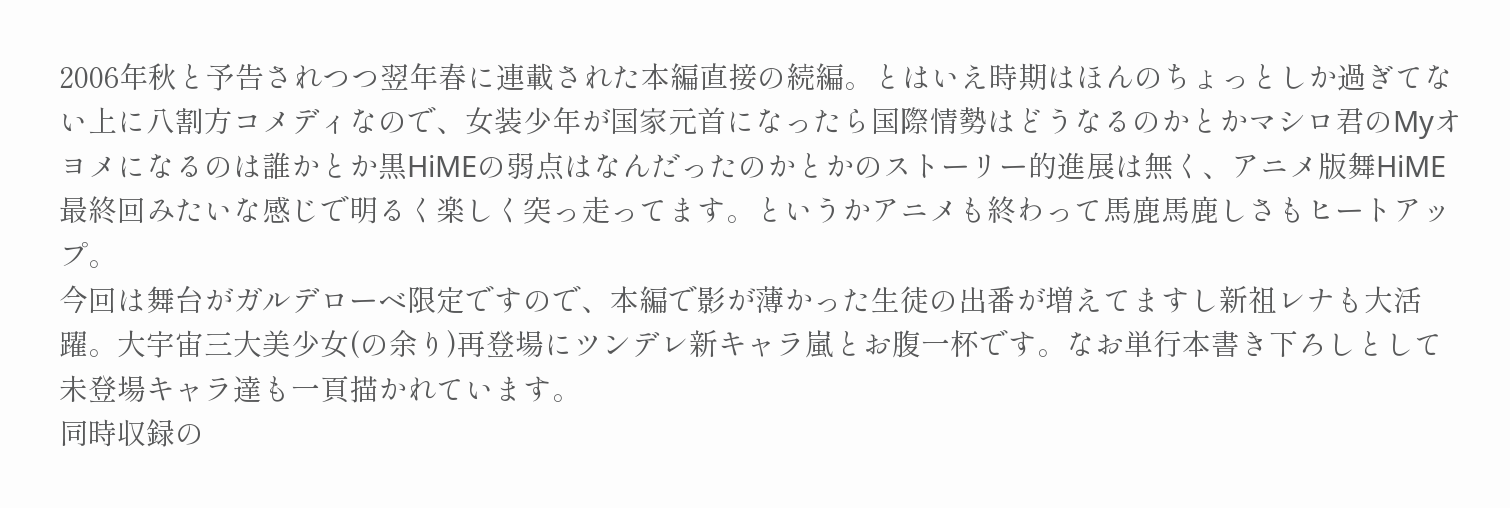2006年秋と予告されつつ翌年春に連載された本編直接の続編。とはいえ時期はほんのちょっとしか過ぎてない上に八割方コメディなので、女装少年が国家元首になったら国際情勢はどうなるのかとかマシロ君のMyオヨメになるのは誰かとか黒HiMEの弱点はなんだったのかとかのストーリー的進展は無く、アニメ版舞HiME最終回みたいな感じで明るく楽しく突っ走ってます。というかアニメも終わって馬鹿馬鹿しさもヒートアップ。
今回は舞台がガルデローベ限定ですので、本編で影が薄かった生徒の出番が増えてますし新祖レナも大活躍。大宇宙三大美少女(の余り)再登場にツンデレ新キャラ嵐とお腹一杯です。なお単行本書き下ろしとして未登場キャラ達も一頁描かれています。
同時収録の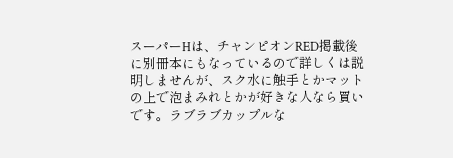スーパーHは、チャンピオンRED掲載後に別冊本にもなっているので詳しくは説明しませんが、スク水に触手とかマットの上で泡まみれとかが好きな人なら買いです。ラブラブカップルな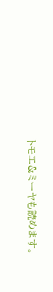トモエ&ミーヤも読めます。